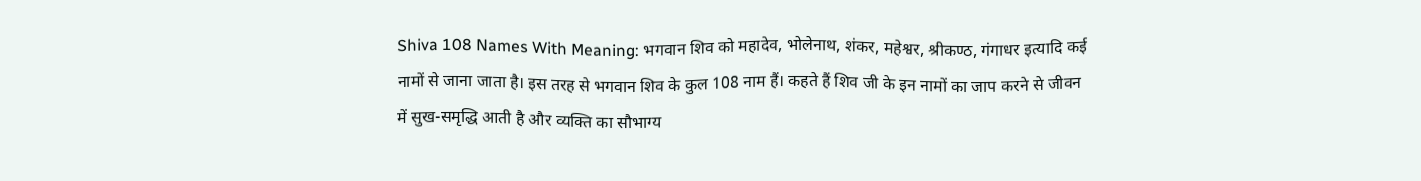Shiva 108 Names With Meaning: भगवान शिव को महादेव, भोलेनाथ, शंकर, महेश्वर, श्रीकण्ठ, गंगाधर इत्यादि कई नामों से जाना जाता है। इस तरह से भगवान शिव के कुल 108 नाम हैं। कहते हैं शिव जी के इन नामों का जाप करने से जीवन में सुख-समृद्धि आती है और व्यक्ति का सौभाग्य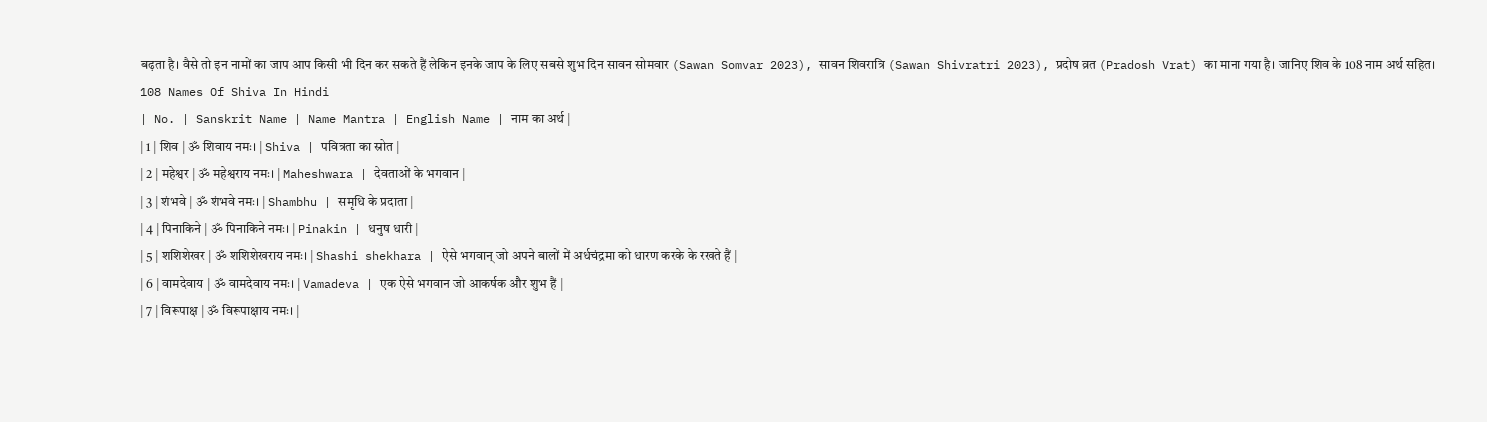बढ़ता है। वैसे तो इन नामों का जाप आप किसी भी दिन कर सकते हैं लेकिन इनके जाप के लिए सबसे शुभ दिन सावन सोमवार (Sawan Somvar 2023), सावन शिवरात्रि (Sawan Shivratri 2023), प्रदोष व्रत (Pradosh Vrat) का माना गया है। जानिए शिव के 108 नाम अर्थ सहित।
108 Names Of Shiva In Hindi
| No. | Sanskrit Name | Name Mantra | English Name | नाम का अर्थ |
| 1 | शिव | ॐ शिवाय नमः। | Shiva | पवित्रता का स्रोत |
| 2 | महेश्वर | ॐ महेश्वराय नमः। | Maheshwara | देवताओं के भगवान |
| 3 | शंभवे | ॐ शंभवे नमः। | Shambhu | समृधि के प्रदाता |
| 4 | पिनाकिने | ॐ पिनाकिने नमः। | Pinakin | धनुष धारी |
| 5 | शशिशेखर | ॐ शशिशेखराय नमः। | Shashi shekhara | ऐसे भगवान् जो अपने बालों में अर्धचंद्रमा को धारण करके के रखते हैं |
| 6 | वामदेवाय | ॐ वामदेवाय नमः। | Vamadeva | एक ऐसे भगवान जो आकर्षक और शुभ हैं |
| 7 | विरूपाक्ष | ॐ विरूपाक्षाय नमः। |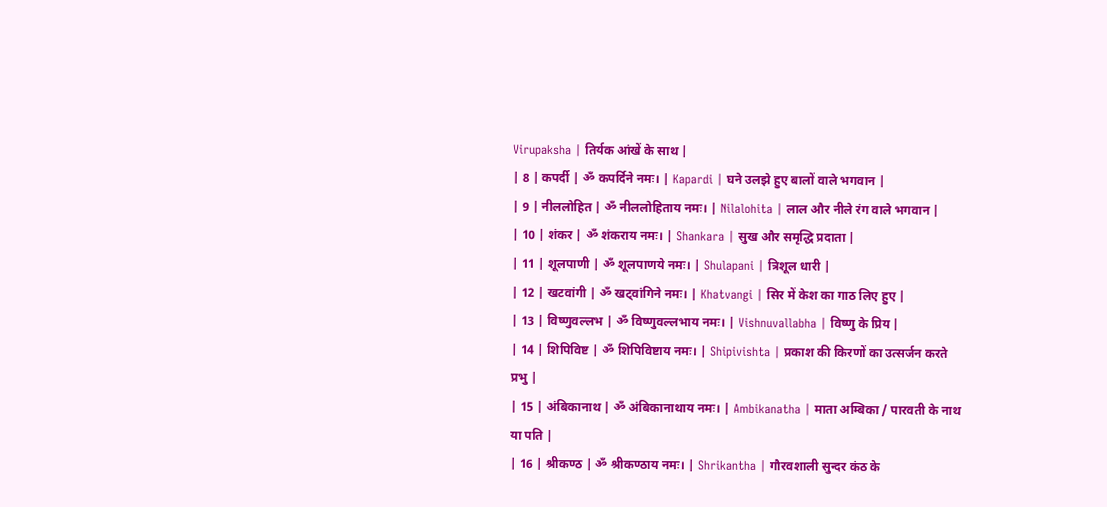Virupaksha | तिर्यक आंखें के साथ |
| 8 | कपर्दी | ॐ कपर्दिने नमः। | Kapardi | घने उलझे हुए बालों वाले भगवान |
| 9 | नीललोहित | ॐ नीललोहिताय नमः। | Nilalohita | लाल और नीले रंग वाले भगवान |
| 10 | शंकर | ॐ शंकराय नमः। | Shankara | सुख और समृद्धि प्रदाता |
| 11 | शूलपाणी | ॐ शूलपाणये नमः। | Shulapani | त्रिशूल धारी |
| 12 | खटवांगी | ॐ खट्वांगिने नमः। | Khatvangi | सिर में केश का गाठ लिए हुए |
| 13 | विष्णुवल्लभ | ॐ विष्णुवल्लभाय नमः। | Vishnuvallabha | विष्णु के प्रिय |
| 14 | शिपिविष्ट | ॐ शिपिविष्टाय नमः। | Shipivishta | प्रकाश की किरणों का उत्सर्जन करते प्रभु |
| 15 | अंबिकानाथ | ॐ अंबिकानाथाय नमः। | Ambikanatha | माता अम्बिका / पारवती के नाथ या पति |
| 16 | श्रीकण्ठ | ॐ श्रीकण्ठाय नमः। | Shrikantha | गौरवशाली सुन्दर कंठ के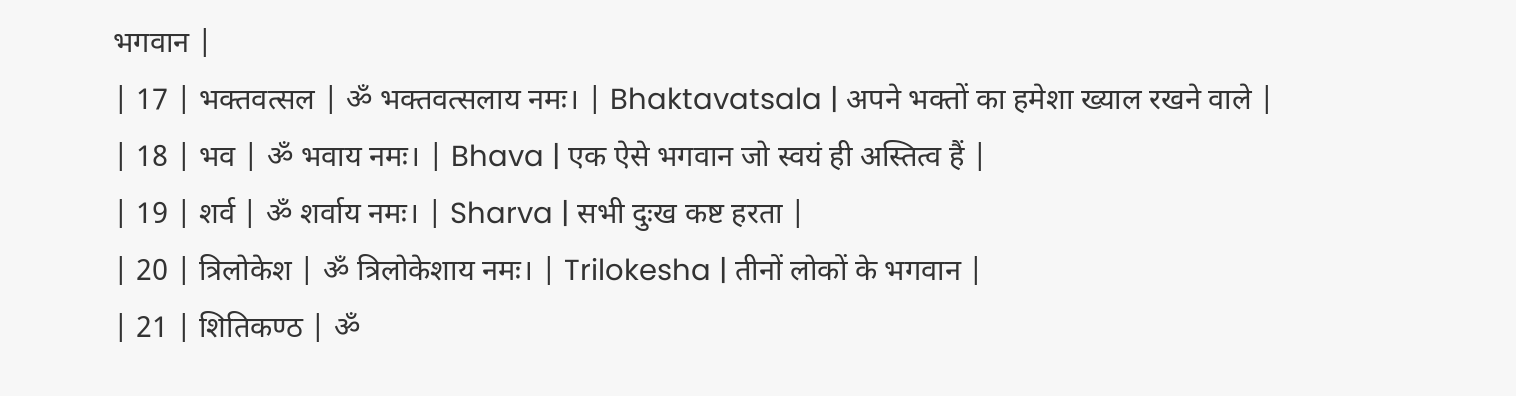भगवान |
| 17 | भक्तवत्सल | ॐ भक्तवत्सलाय नमः। | Bhaktavatsala | अपने भक्तों का हमेशा ख्याल रखने वाले |
| 18 | भव | ॐ भवाय नमः। | Bhava | एक ऐसे भगवान जो स्वयं ही अस्तित्व हैं |
| 19 | शर्व | ॐ शर्वाय नमः। | Sharva | सभी दुःख कष्ट हरता |
| 20 | त्रिलोकेश | ॐ त्रिलोकेशाय नमः। | Trilokesha | तीनों लोकों के भगवान |
| 21 | शितिकण्ठ | ॐ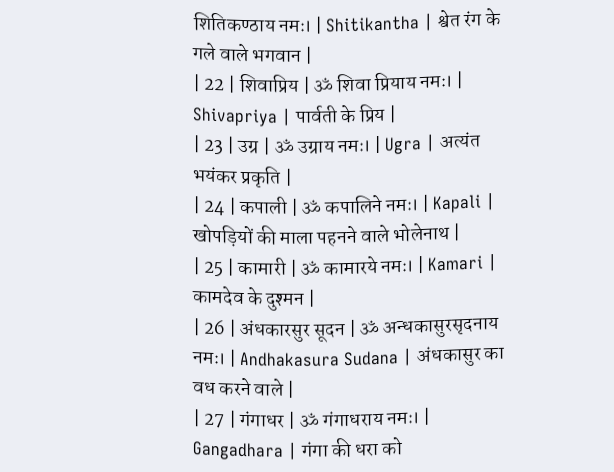शितिकण्ठाय नमः। | Shitikantha | श्वेत रंग के गले वाले भगवान |
| 22 | शिवाप्रिय | ॐ शिवा प्रियाय नमः। | Shivapriya | पार्वती के प्रिय |
| 23 | उग्र | ॐ उग्राय नमः। | Ugra | अत्यंत भयंकर प्रकृति |
| 24 | कपाली | ॐ कपालिने नमः। | Kapali | खोपड़ियों की माला पहनने वाले भोलेनाथ |
| 25 | कामारी | ॐ कामारये नमः। | Kamari | कामदेव के दुश्मन |
| 26 | अंधकारसुर सूदन | ॐ अन्धकासुरसृदनाय नमः। | Andhakasura Sudana | अंधकासुर का वध करने वाले |
| 27 | गंगाधर | ॐ गंगाधराय नमः। | Gangadhara | गंगा की धरा को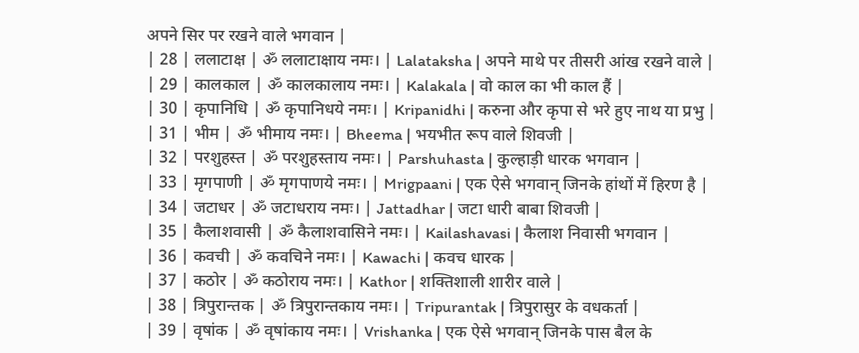अपने सिर पर रखने वाले भगवान |
| 28 | ललाटाक्ष | ॐ ललाटाक्षाय नमः। | Lalataksha | अपने माथे पर तीसरी आंख रखने वाले |
| 29 | कालकाल | ॐ कालकालाय नमः। | Kalakala | वो काल का भी काल हैं |
| 30 | कृपानिधि | ॐ कृपानिधये नमः। | Kripanidhi | करुना और कृपा से भरे हुए नाथ या प्रभु |
| 31 | भीम | ॐ भीमाय नमः। | Bheema | भयभीत रूप वाले शिवजी |
| 32 | परशुहस्त | ॐ परशुहस्ताय नमः। | Parshuhasta | कुल्हाड़ी धारक भगवान |
| 33 | मृगपाणी | ॐ मृगपाणये नमः। | Mrigpaani | एक ऐसे भगवान् जिनके हांथों में हिरण है |
| 34 | जटाधर | ॐ जटाधराय नमः। | Jattadhar | जटा धारी बाबा शिवजी |
| 35 | कैलाशवासी | ॐ कैलाशवासिने नमः। | Kailashavasi | कैलाश निवासी भगवान |
| 36 | कवची | ॐ कवचिने नमः। | Kawachi | कवच धारक |
| 37 | कठोर | ॐ कठोराय नमः। | Kathor | शक्तिशाली शारीर वाले |
| 38 | त्रिपुरान्तक | ॐ त्रिपुरान्तकाय नमः। | Tripurantak | त्रिपुरासुर के वधकर्ता |
| 39 | वृषांक | ॐ वृषांकाय नमः। | Vrishanka | एक ऐसे भगवान् जिनके पास बैल के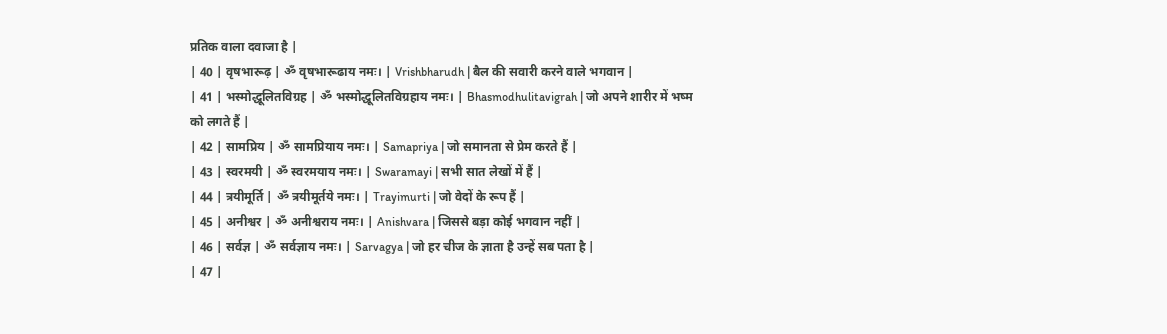प्रतिक वाला दवाजा है |
| 40 | वृषभारूढ़ | ॐ वृषभारूढाय नमः। | Vrishbharudh | बैल की सवारी करने वाले भगवान |
| 41 | भस्मोद्धूलितविग्रह | ॐ भस्मोद्धूलितविग्रहाय नमः। | Bhasmodhulitavigrah | जो अपने शारीर में भष्म को लगते हैं |
| 42 | सामप्रिय | ॐ सामप्रियाय नमः। | Samapriya | जो समानता से प्रेम करते हैं |
| 43 | स्वरमयी | ॐ स्वरमयाय नमः। | Swaramayi | सभी सात लेखों में हैं |
| 44 | त्रयीमूर्ति | ॐ त्रयीमूर्तये नमः। | Trayimurti | जो वेदों के रूप हैं |
| 45 | अनीश्वर | ॐ अनीश्वराय नमः। | Anishvara | जिससे बड़ा कोई भगवान नहीं |
| 46 | सर्वज्ञ | ॐ सर्वज्ञाय नमः। | Sarvagya | जो हर चीज के ज्ञाता है उन्हें सब पता है |
| 47 |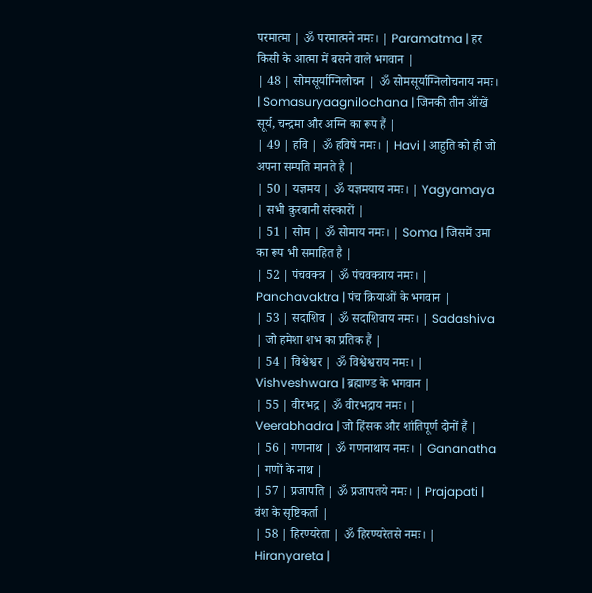परमात्मा | ॐ परमात्मने नमः। | Paramatma | हर किसी के आत्मा में बसने वाले भगवान |
| 48 | सोमसूर्याग्निलोचन | ॐ सोमसूर्याग्निलोचनाय नमः। | Somasuryaagnilochana | जिनकी तीन ऑंखें सूर्य, चन्द्रमा और अग्नि का रूप हैं |
| 49 | हवि | ॐ हविषे नमः। | Havi | आहुति को ही जो अपना सम्पति मानते है |
| 50 | यज्ञमय | ॐ यज्ञमयाय नमः। | Yagyamaya | सभी क़ुरबानी संस्कारों |
| 51 | सोम | ॐ सोमाय नमः। | Soma | जिसमें उमा का रूप भी समाहित है |
| 52 | पंचवक्त्र | ॐ पंचवक्त्राय नमः। | Panchavaktra | पंच क्रियाओं के भगवान |
| 53 | सदाशिव | ॐ सदाशिवाय नमः। | Sadashiva | जो हमेशा शभ का प्रतिक हैं |
| 54 | विश्वेश्वर | ॐ विश्वेश्वराय नमः। | Vishveshwara | ब्रह्माण्ड के भगवान |
| 55 | वीरभद्र | ॐ वीरभद्राय नमः। | Veerabhadra | जो हिंसक और शांतिपूर्ण दोनों हैं |
| 56 | गणनाथ | ॐ गणनाथाय नमः। | Gananatha | गणों के नाथ |
| 57 | प्रजापति | ॐ प्रजापतये नमः। | Prajapati | वंश के सृष्टिकर्ता |
| 58 | हिरण्यरेता | ॐ हिरण्यरेतसे नमः। | Hiranyareta |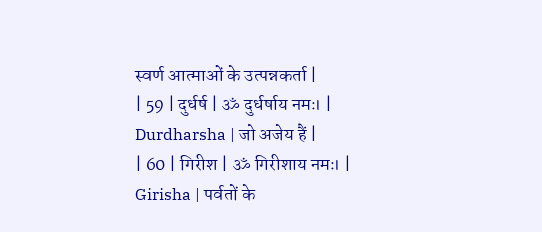स्वर्ण आत्माओं के उत्पन्नकर्ता |
| 59 | दुर्धर्ष | ॐ दुर्धर्षाय नमः। | Durdharsha | जो अजेय हैं |
| 60 | गिरीश | ॐ गिरीशाय नमः। | Girisha | पर्वतों के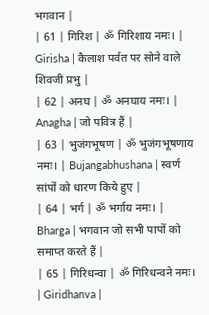भगवान |
| 61 | गिरिश | ॐ गिरिशाय नमः। | Girisha | कैलाश पर्वत पर सोने वाले शिवजी प्रभु |
| 62 | अनघ | ॐ अनघाय नमः। | Anagha | जो पवित्र हैं |
| 63 | भुजंगभूषण | ॐ भुजंगभूषणाय नमः। | Bujangabhushana | स्वर्ण सांपों को धारण किये हुए |
| 64 | भर्ग | ॐ भर्गाय नमः। | Bharga | भगवान जो सभी पापों को समाप्त करते हैं |
| 65 | गिरिधन्वा | ॐ गिरिधन्वने नमः। | Giridhanva |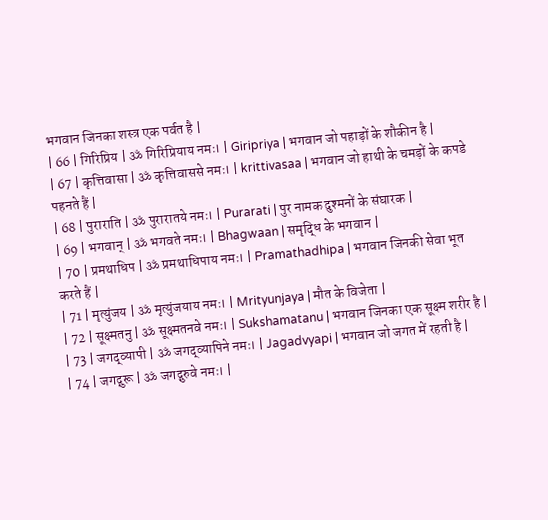भगवान जिनका शस्त्र एक पर्वत है |
| 66 | गिरिप्रिय | ॐ गिरिप्रियाय नमः। | Giripriya | भगवान जो पहाड़ों के शौकीन है |
| 67 | कृत्तिवासा | ॐ कृत्तिवाससे नमः। | krittivasaa | भगवान जो हाथी के चमड़ों के कपडे पहनते हैं |
| 68 | पुराराति | ॐ पुरारातये नमः। | Purarati | पुर नामक दुश्मनों के संघारक |
| 69 | भगवान् | ॐ भगवते नमः। | Bhagwaan | समृद्धि के भगवान |
| 70 | प्रमथाधिप | ॐ प्रमथाधिपाय नमः। | Pramathadhipa | भगवान जिनकी सेवा भूत करते हैं |
| 71 | मृत्युंजय | ॐ मृत्युंजयाय नमः। | Mrityunjaya | मौत के विजेता |
| 72 | सूक्ष्मतनु | ॐ सूक्ष्मतनवे नमः। | Sukshamatanu | भगवान जिनका एक सूक्ष्म शरीर है |
| 73 | जगद्व्यापी | ॐ जगद्व्यापिने नमः। | Jagadvyapi | भगवान जो जगत में रहती है |
| 74 | जगद्गुरू | ॐ जगद्गुरुवे नमः। |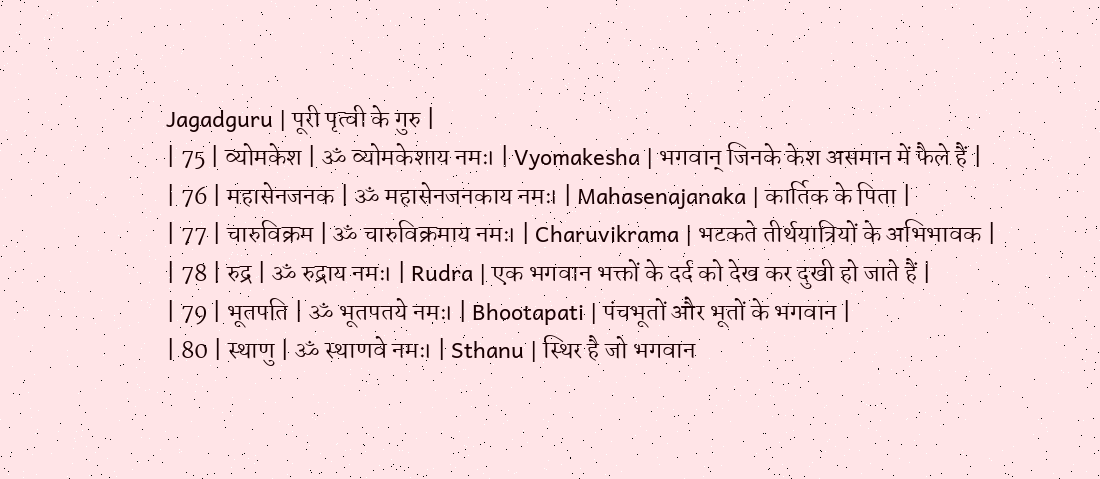Jagadguru | पूरी पृत्वी के गुरु |
| 75 | व्योमकेश | ॐ व्योमकेशाय नमः। | Vyomakesha | भगवान् जिनके केश असमान में फैले हैं |
| 76 | महासेनजनक | ॐ महासेनजनकाय नमः। | Mahasenajanaka | कार्तिक के पिता |
| 77 | चारुविक्रम | ॐ चारुविक्रमाय नमः। | Charuvikrama | भटकते तीर्थयात्रियों के अभिभावक |
| 78 | रुद्र | ॐ रुद्राय नमः। | Rudra | एक भगवान भक्तों के दर्द को देख कर दुखी हो जाते हैं |
| 79 | भूतपति | ॐ भूतपतये नमः। | Bhootapati | पंचभूतों और भूतों के भगवान |
| 80 | स्थाणु | ॐ स्थाणवे नमः। | Sthanu | स्थिर है जो भगवान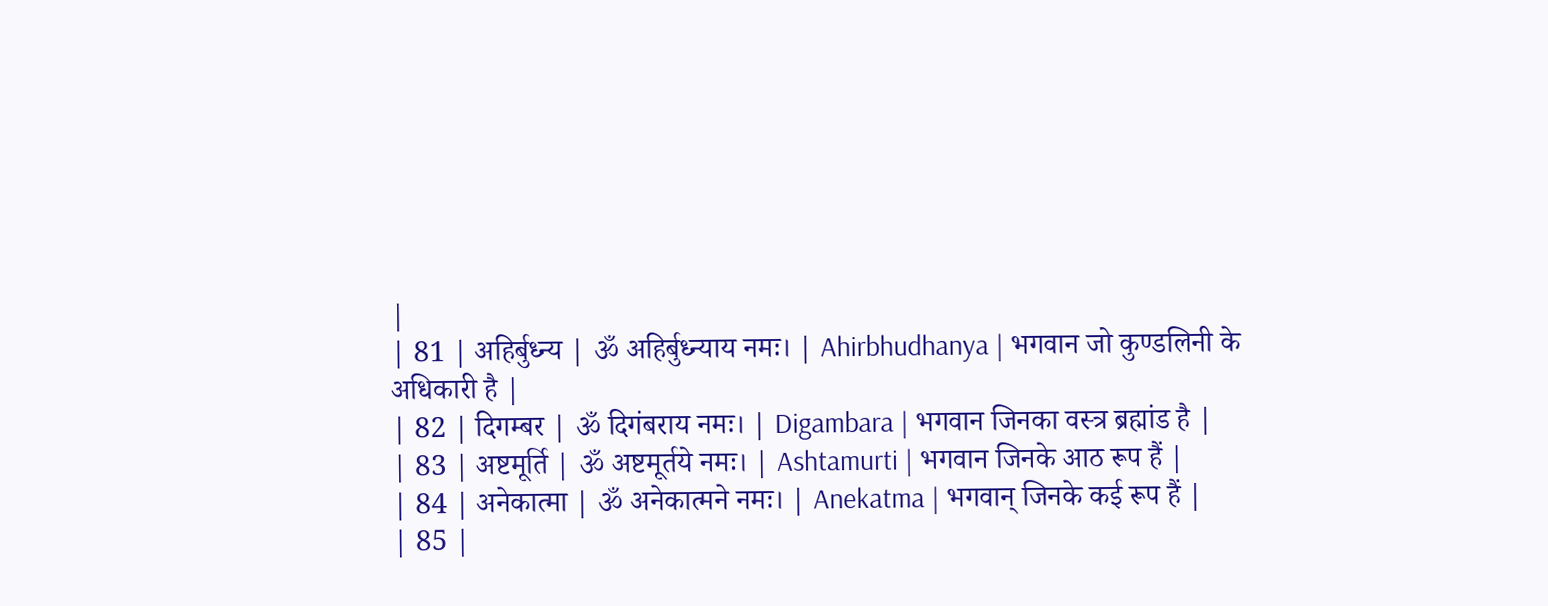|
| 81 | अहिर्बुध्न्य | ॐ अहिर्बुध्न्याय नमः। | Ahirbhudhanya | भगवान जो कुण्डलिनी के अधिकारी है |
| 82 | दिगम्बर | ॐ दिगंबराय नमः। | Digambara | भगवान जिनका वस्त्र ब्रह्मांड है |
| 83 | अष्टमूर्ति | ॐ अष्टमूर्तये नमः। | Ashtamurti | भगवान जिनके आठ रूप हैं |
| 84 | अनेकात्मा | ॐ अनेकात्मने नमः। | Anekatma | भगवान् जिनके कई रूप हैं |
| 85 |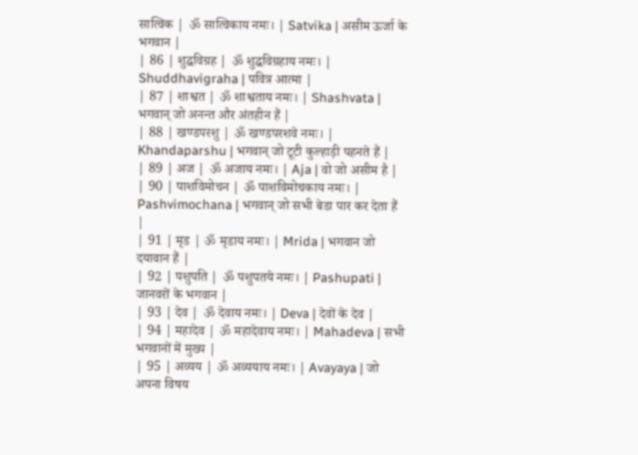सात्विक | ॐ सात्विकाय नमः। | Satvika | असीम ऊर्जा के भगवान |
| 86 | शुद्धविग्रह | ॐ शुद्धविग्रहाय नमः। | Shuddhavigraha | पवित्र आत्मा |
| 87 | शाश्वत | ॐ शाश्वताय नमः। | Shashvata | भगवान् जो अनन्त और अंतहीन हैं |
| 88 | खण्डपरशु | ॐ खण्डपरशवे नमः। | Khandaparshu | भगवान् जो टूटी कुल्हाड़ी पहनते हैं |
| 89 | अज | ॐ अजाय नमः। | Aja | वो जो असीम है |
| 90 | पाशविमोचन | ॐ पाशविमोचकाय नमः। | Pashvimochana | भगवान् जो सभी बेडा पार कर देता हैं |
| 91 | मृड | ॐ मृडाय नमः। | Mrida | भगवान जो दयावान हैं |
| 92 | पशुपति | ॐ पशुपतये नमः। | Pashupati | जानवरों के भगवान |
| 93 | देव | ॐ देवाय नमः। | Deva | देवों के देव |
| 94 | महादेव | ॐ महादेवाय नमः। | Mahadeva | सभी भगवानों में मुख्य |
| 95 | अव्यय | ॐ अव्ययाय नमः। | Avayaya | जो अपना विषय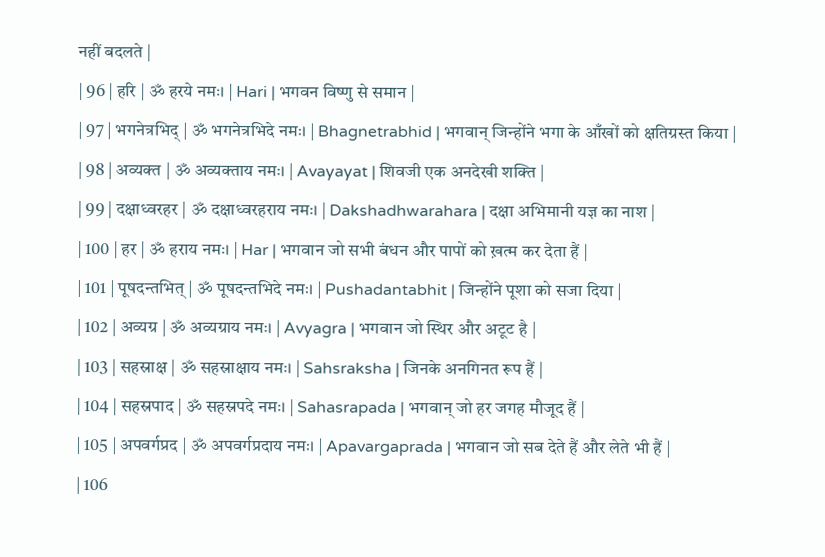नहीं बदलते |
| 96 | हरि | ॐ हरये नमः। | Hari | भगवन विष्णु से समान |
| 97 | भगनेत्रभिद् | ॐ भगनेत्रभिदे नमः। | Bhagnetrabhid | भगवान् जिन्होंने भगा के आँखों को क्षतिग्रस्त किया |
| 98 | अव्यक्त | ॐ अव्यक्ताय नमः। | Avayayat | शिवजी एक अनदेखी शक्ति |
| 99 | दक्षाध्वरहर | ॐ दक्षाध्वरहराय नमः। | Dakshadhwarahara | दक्षा अभिमानी यज्ञ का नाश |
| 100 | हर | ॐ हराय नमः। | Har | भगवान जो सभी बंधन और पापों को ख़त्म कर देता हैं |
| 101 | पूषदन्तभित् | ॐ पूषदन्तभिदे नमः। | Pushadantabhit | जिन्होंने पूशा को सजा दिया |
| 102 | अव्यग्र | ॐ अव्यग्राय नमः। | Avyagra | भगवान जो स्थिर और अटूट है |
| 103 | सहस्राक्ष | ॐ सहस्राक्षाय नमः। | Sahsraksha | जिनके अनगिनत रूप हैं |
| 104 | सहस्रपाद | ॐ सहस्रपदे नमः। | Sahasrapada | भगवान् जो हर जगह मौजूद हैं |
| 105 | अपवर्गप्रद | ॐ अपवर्गप्रदाय नमः। | Apavargaprada | भगवान जो सब देते हैं और लेते भी हैं |
| 106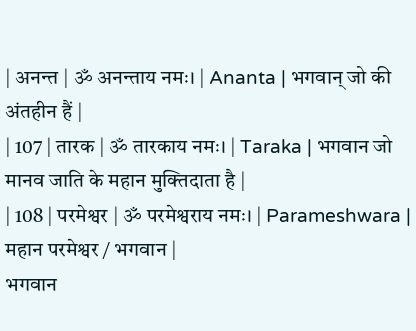| अनन्त | ॐ अनन्ताय नमः। | Ananta | भगवान् जो की अंतहीन हैं |
| 107 | तारक | ॐ तारकाय नमः। | Taraka | भगवान जो मानव जाति के महान मुक्तिदाता है |
| 108 | परमेश्वर | ॐ परमेश्वराय नमः। | Parameshwara | महान परमेश्वर / भगवान |
भगवान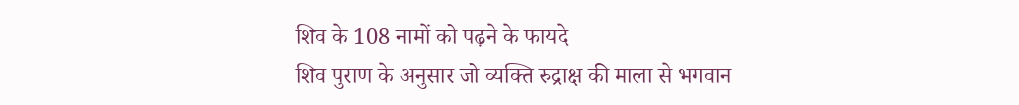शिव के 108 नामों को पढ़ने के फायदे
शिव पुराण के अनुसार जो व्यक्ति रुद्राक्ष की माला से भगवान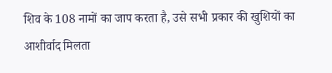शिव के 108 नामों का जाप करता है, उसे सभी प्रकार की खुशियों का आशीर्वाद मिलता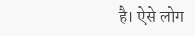है। ऐसे लोग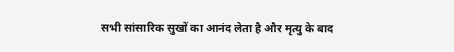सभी सांसारिक सुखों का आनंद लेता है और मृत्यु के बाद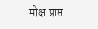मोक्ष प्राप्त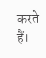करते हैं।